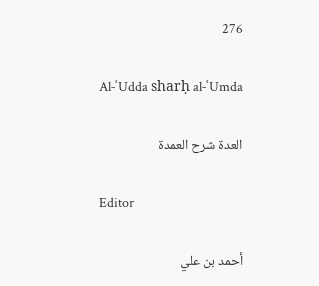276

Al-ʿUdda sharḥ al-ʿUmda

العدة شرح العمدة

Editor

أحمد بن علي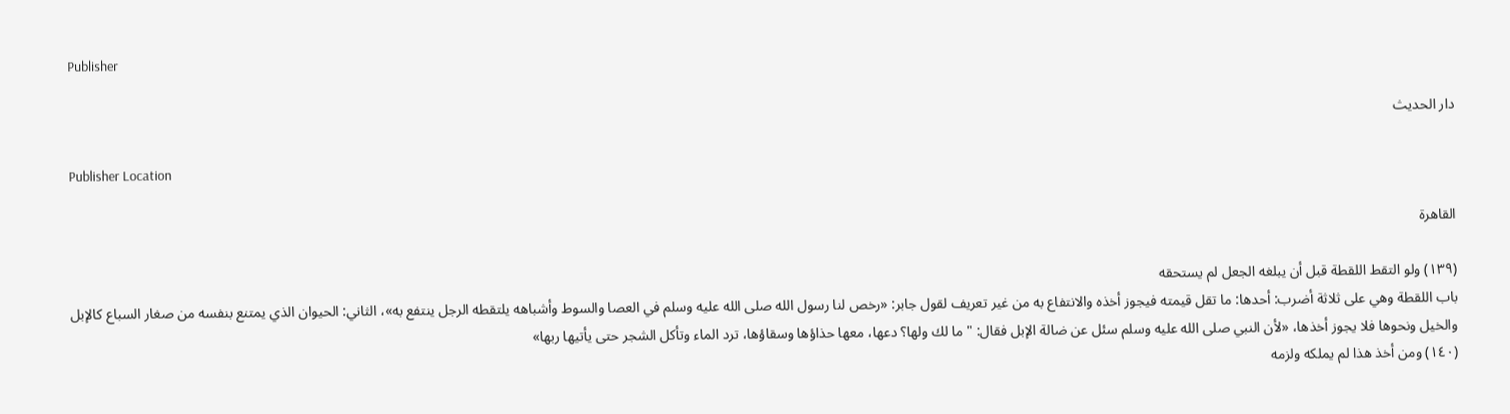Publisher

دار الحديث

Publisher Location

القاهرة

(١٣٩) ولو التقط اللقطة قبل أن يبلغه الجعل لم يستحقه
باب اللقطة وهي على ثلاثة أضرب: أحدها: ما تقل قيمته فيجوز أخذه والانتفاع به من غير تعريف لقول جابر: «رخص لنا رسول الله صلى الله عليه وسلم في العصا والسوط وأشباهه يلتقطه الرجل ينتفع به»، الثاني: الحيوان الذي يمتنع بنفسه من صغار السباع كالإبل والخيل ونحوها فلا يجوز أخذها، «لأن النبي صلى الله عليه وسلم سئل عن ضالة الإبل فقال: " ما لك ولها؟ دعها، معها حذاؤها وسقاؤها، ترد الماء وتأكل الشجر حتى يأتيها ربها»
(١٤٠) ومن أخذ هذا لم يملكه ولزمه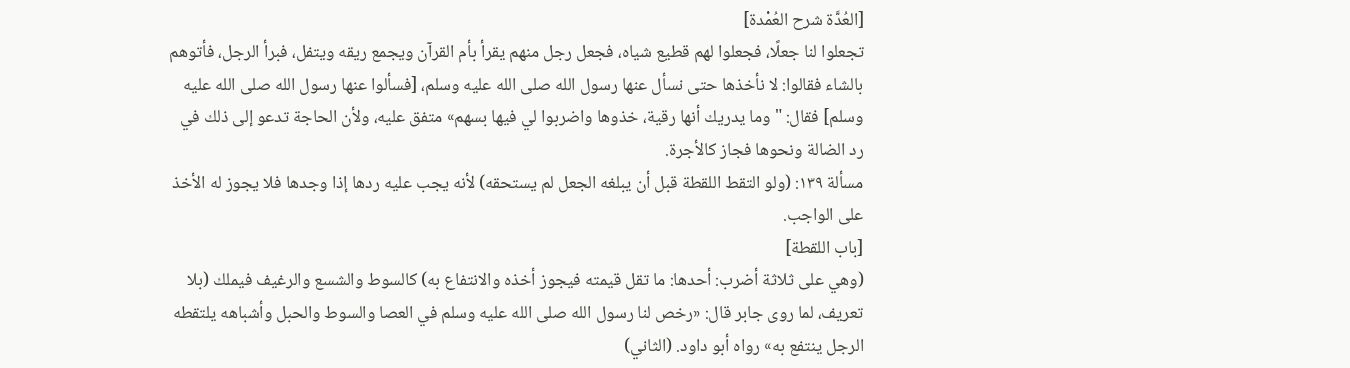[العُدَّة شرح العُمْدة]
تجعلوا لنا جعلًا، فجعلوا لهم قطيع شياه، فجعل رجل منهم يقرأ بأم القرآن ويجمع ريقه ويتفل، فبرأ الرجل، فأتوهم بالشاء فقالوا: لا نأخذها حتى نسأل عنها رسول الله صلى الله عليه وسلم، [فسألوا عنها رسول الله صلى الله عليه وسلم] فقال: " وما يدريك أنها رقية، خذوها واضربوا لي فيها بسهم» متفق عليه، ولأن الحاجة تدعو إلى ذلك في رد الضالة ونحوها فجاز كالأجرة.
مسألة ١٣٩: (ولو التقط اللقطة قبل أن يبلغه الجعل لم يستحقه) لأنه يجب عليه ردها إذا وجدها فلا يجوز له الأخذ على الواجب.
[باب اللقطة]
(وهي على ثلاثة أضرب: أحدها: ما تقل قيمته فيجوز أخذه والانتفاع به) كالسوط والشسع والرغيف فيملك (بلا تعريف، لما روى جابر قال: «رخص لنا رسول الله صلى الله عليه وسلم في العصا والسوط والحبل وأشباهه يلتقطه الرجل ينتفع به» رواه أبو داود. (الثاني)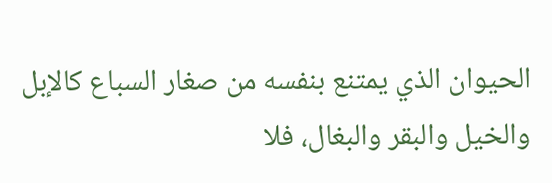الحيوان الذي يمتنع بنفسه من صغار السباع كالإبل والخيل والبقر والبغال، فلا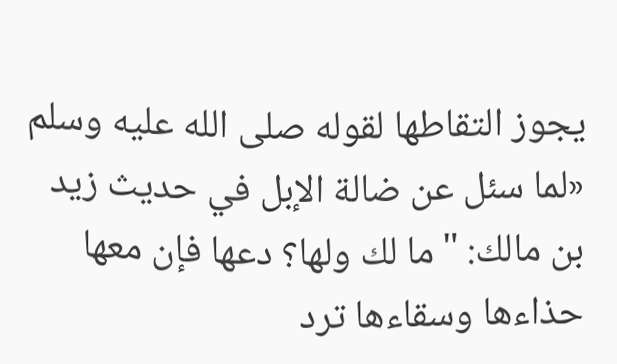يجوز التقاطها لقوله صلى الله عليه وسلم «لما سئل عن ضالة الإبل في حديث زيد بن مالك: "ما لك ولها؟ دعها فإن معها حذاءها وسقاءها ترد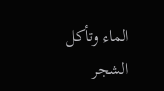الماء وتأكل الشجر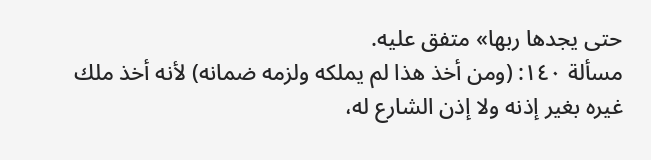حتى يجدها ربها» متفق عليه.
مسألة ١٤٠: (ومن أخذ هذا لم يملكه ولزمه ضمانه) لأنه أخذ ملك غيره بغير إذنه ولا إذن الشارع له،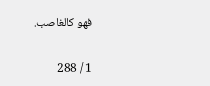فهو كالغاصب.

1 / 288